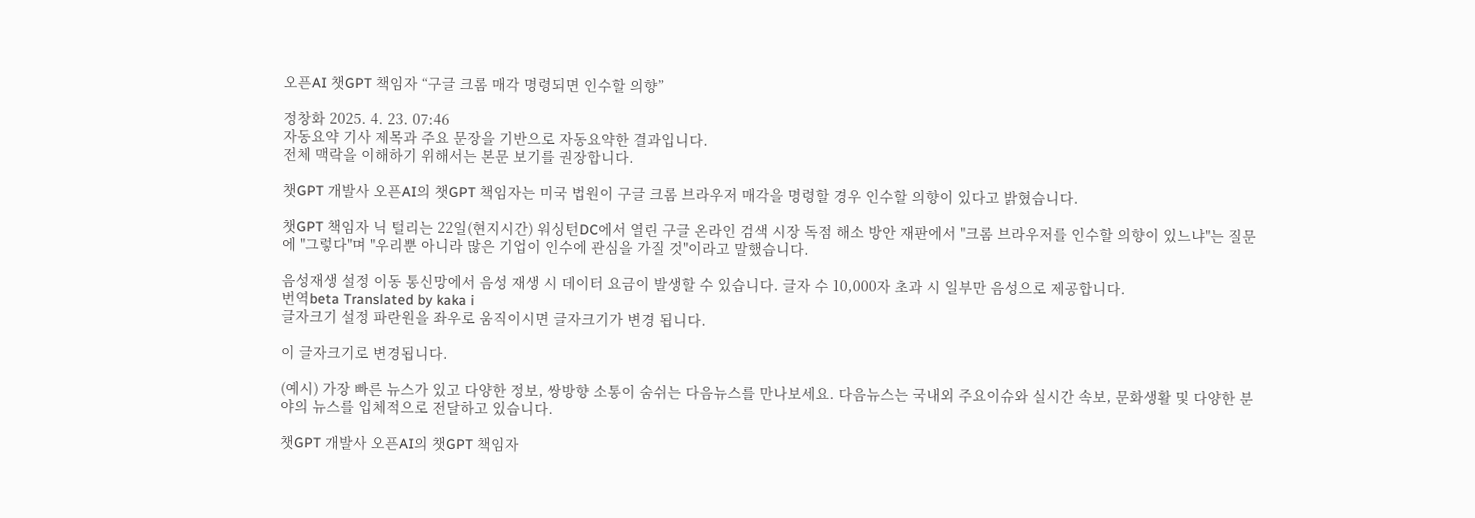오픈AI 챗GPT 책임자 “구글 크롬 매각 명령되면 인수할 의향”

정창화 2025. 4. 23. 07:46
자동요약 기사 제목과 주요 문장을 기반으로 자동요약한 결과입니다.
전체 맥락을 이해하기 위해서는 본문 보기를 권장합니다.

챗GPT 개발사 오픈AI의 챗GPT 책임자는 미국 법원이 구글 크롬 브라우저 매각을 명령할 경우 인수할 의향이 있다고 밝혔습니다.

챗GPT 책임자 닉 털리는 22일(현지시간) 워싱턴DC에서 열린 구글 온라인 검색 시장 독점 해소 방안 재판에서 "크롬 브라우저를 인수할 의향이 있느냐"는 질문에 "그렇다"며 "우리뿐 아니라 많은 기업이 인수에 관심을 가질 것"이라고 말했습니다.

음성재생 설정 이동 통신망에서 음성 재생 시 데이터 요금이 발생할 수 있습니다. 글자 수 10,000자 초과 시 일부만 음성으로 제공합니다.
번역beta Translated by kaka i
글자크기 설정 파란원을 좌우로 움직이시면 글자크기가 변경 됩니다.

이 글자크기로 변경됩니다.

(예시) 가장 빠른 뉴스가 있고 다양한 정보, 쌍방향 소통이 숨쉬는 다음뉴스를 만나보세요. 다음뉴스는 국내외 주요이슈와 실시간 속보, 문화생활 및 다양한 분야의 뉴스를 입체적으로 전달하고 있습니다.

챗GPT 개발사 오픈AI의 챗GPT 책임자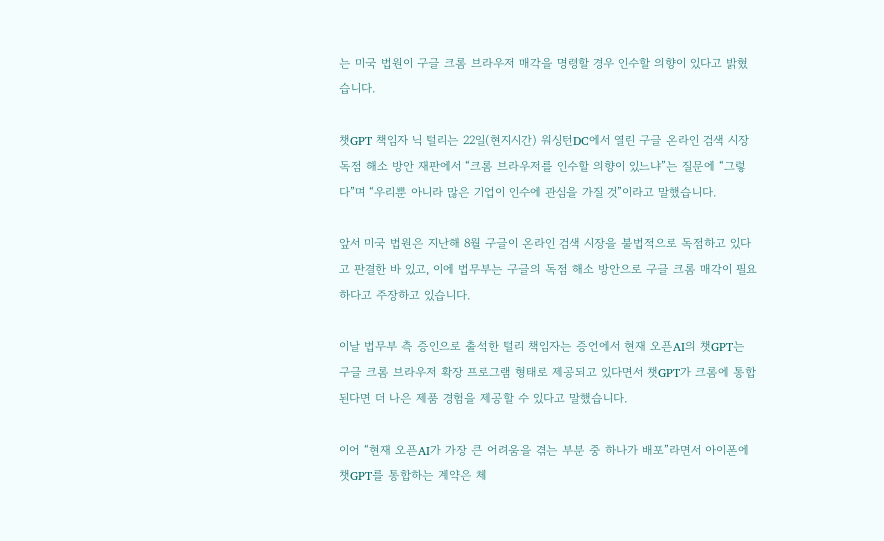는 미국 법원이 구글 크롬 브라우저 매각을 명령할 경우 인수할 의향이 있다고 밝혔습니다.

챗GPT 책임자 닉 털리는 22일(현지시간) 워싱턴DC에서 열린 구글 온라인 검색 시장 독점 해소 방안 재판에서 “크롬 브라우저를 인수할 의향이 있느냐”는 질문에 “그렇다”며 “우리뿐 아니라 많은 기업이 인수에 관심을 가질 것”이라고 말했습니다.

앞서 미국 법원은 지난해 8월 구글이 온라인 검색 시장을 불법적으로 독점하고 있다고 판결한 바 있고, 이에 법무부는 구글의 독점 해소 방안으로 구글 크롬 매각이 필요하다고 주장하고 있습니다.

이날 법무부 측 증인으로 출석한 털리 책임자는 증언에서 현재 오픈AI의 챗GPT는 구글 크롬 브라우저 확장 프로그램 형태로 제공되고 있다면서 챗GPT가 크롬에 통합된다면 더 나은 제품 경험을 제공할 수 있다고 말했습니다.

이어 “현재 오픈AI가 가장 큰 어려움을 겪는 부분 중 하나가 배포”라면서 아이폰에 챗GPT를 통합하는 계약은 체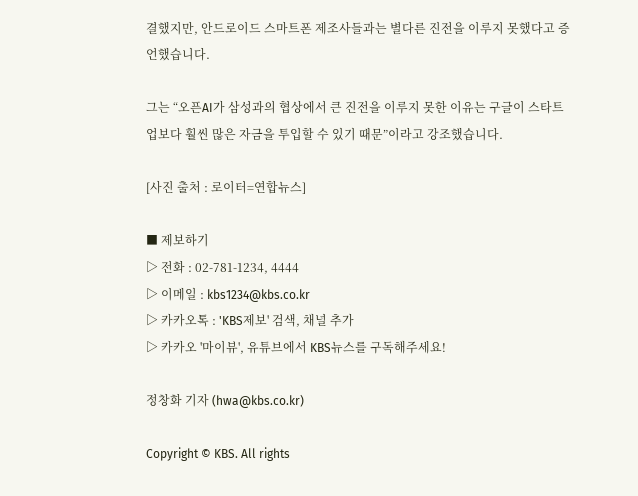결했지만, 안드로이드 스마트폰 제조사들과는 별다른 진전을 이루지 못했다고 증언했습니다.

그는 “오픈AI가 삼성과의 협상에서 큰 진전을 이루지 못한 이유는 구글이 스타트업보다 훨씬 많은 자금을 투입할 수 있기 때문”이라고 강조했습니다.

[사진 출처 : 로이터=연합뉴스]

■ 제보하기
▷ 전화 : 02-781-1234, 4444
▷ 이메일 : kbs1234@kbs.co.kr
▷ 카카오톡 : 'KBS제보' 검색, 채널 추가
▷ 카카오 '마이뷰', 유튜브에서 KBS뉴스를 구독해주세요!

정창화 기자 (hwa@kbs.co.kr)

Copyright © KBS. All rights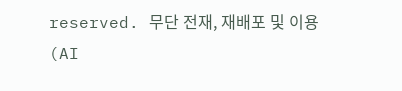reserved. 무단 전재, 재배포 및 이용(AI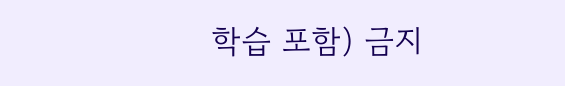학습 포함) 금지